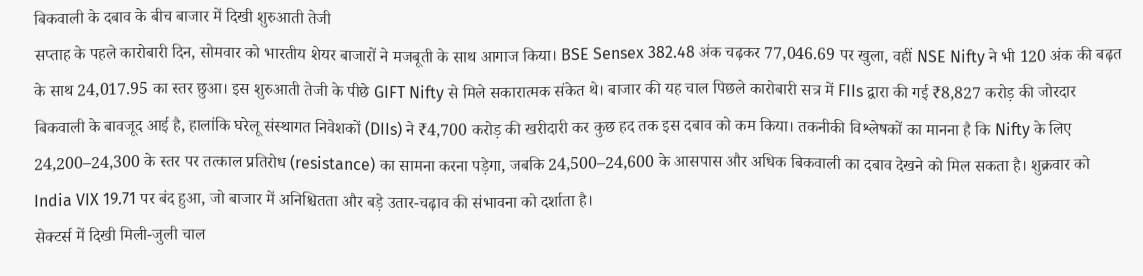बिकवाली के दबाव के बीच बाजार में दिखी शुरुआती तेजी
सप्ताह के पहले कारोबारी दिन, सोमवार को भारतीय शेयर बाजारों ने मजबूती के साथ आगाज किया। BSE Sensex 382.48 अंक चढ़कर 77,046.69 पर खुला, वहीं NSE Nifty ने भी 120 अंक की बढ़त के साथ 24,017.95 का स्तर छुआ। इस शुरुआती तेजी के पीछे GIFT Nifty से मिले सकारात्मक संकेत थे। बाजार की यह चाल पिछले कारोबारी सत्र में FIIs द्वारा की गई ₹8,827 करोड़ की जोरदार बिकवाली के बावजूद आई है, हालांकि घरेलू संस्थागत निवेशकों (DIIs) ने ₹4,700 करोड़ की खरीदारी कर कुछ हद तक इस दबाव को कम किया। तकनीकी विश्लेषकों का मानना है कि Nifty के लिए 24,200–24,300 के स्तर पर तत्काल प्रतिरोध (resistance) का सामना करना पड़ेगा, जबकि 24,500–24,600 के आसपास और अधिक बिकवाली का दबाव देखने को मिल सकता है। शुक्रवार को India VIX 19.71 पर बंद हुआ, जो बाजार में अनिश्चितता और बड़े उतार-चढ़ाव की संभावना को दर्शाता है।
सेक्टर्स में दिखी मिली-जुली चाल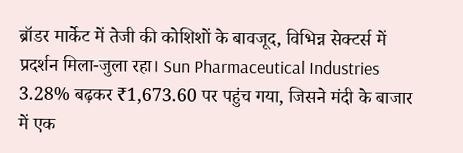ब्रॉडर मार्केट में तेजी की कोशिशों के बावजूद, विभिन्न सेक्टर्स में प्रदर्शन मिला-जुला रहा। Sun Pharmaceutical Industries 3.28% बढ़कर ₹1,673.60 पर पहुंच गया, जिसने मंदी के बाजार में एक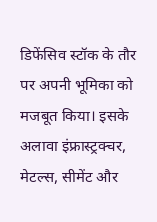डिफेंसिव स्टॉक के तौर पर अपनी भूमिका को मजबूत किया। इसके अलावा इंफ्रास्ट्रक्चर, मेटल्स, सीमेंट और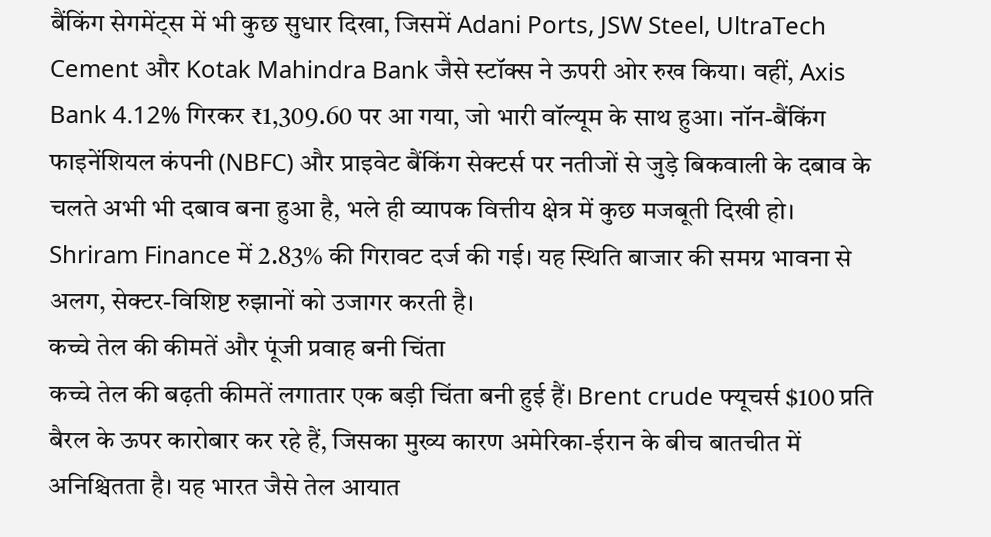बैंकिंग सेगमेंट्स में भी कुछ सुधार दिखा, जिसमें Adani Ports, JSW Steel, UltraTech Cement और Kotak Mahindra Bank जैसे स्टॉक्स ने ऊपरी ओर रुख किया। वहीं, Axis Bank 4.12% गिरकर ₹1,309.60 पर आ गया, जो भारी वॉल्यूम के साथ हुआ। नॉन-बैंकिंग फाइनेंशियल कंपनी (NBFC) और प्राइवेट बैंकिंग सेक्टर्स पर नतीजों से जुड़े बिकवाली के दबाव के चलते अभी भी दबाव बना हुआ है, भले ही व्यापक वित्तीय क्षेत्र में कुछ मजबूती दिखी हो। Shriram Finance में 2.83% की गिरावट दर्ज की गई। यह स्थिति बाजार की समग्र भावना से अलग, सेक्टर-विशिष्ट रुझानों को उजागर करती है।
कच्चे तेल की कीमतें और पूंजी प्रवाह बनी चिंता
कच्चे तेल की बढ़ती कीमतें लगातार एक बड़ी चिंता बनी हुई हैं। Brent crude फ्यूचर्स $100 प्रति बैरल के ऊपर कारोबार कर रहे हैं, जिसका मुख्य कारण अमेरिका-ईरान के बीच बातचीत में अनिश्चितता है। यह भारत जैसे तेल आयात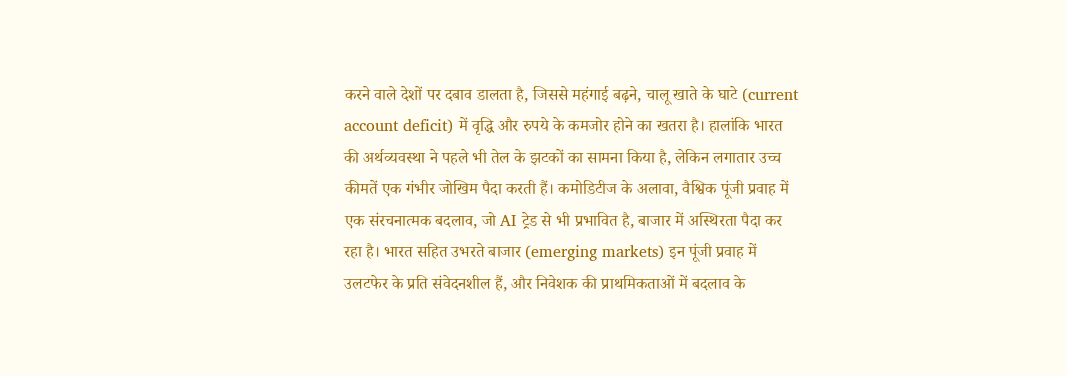करने वाले देशों पर दबाव डालता है, जिससे महंगाई बढ़ने, चालू खाते के घाटे (current account deficit) में वृद्धि और रुपये के कमजोर होने का खतरा है। हालांकि भारत की अर्थव्यवस्था ने पहले भी तेल के झटकों का सामना किया है, लेकिन लगातार उच्च कीमतें एक गंभीर जोखिम पैदा करती हैं। कमोडिटीज के अलावा, वैश्विक पूंजी प्रवाह में एक संरचनात्मक बदलाव, जो AI ट्रेड से भी प्रभावित है, बाजार में अस्थिरता पैदा कर रहा है। भारत सहित उभरते बाजार (emerging markets) इन पूंजी प्रवाह में उलटफेर के प्रति संवेदनशील हैं, और निवेशक की प्राथमिकताओं में बदलाव के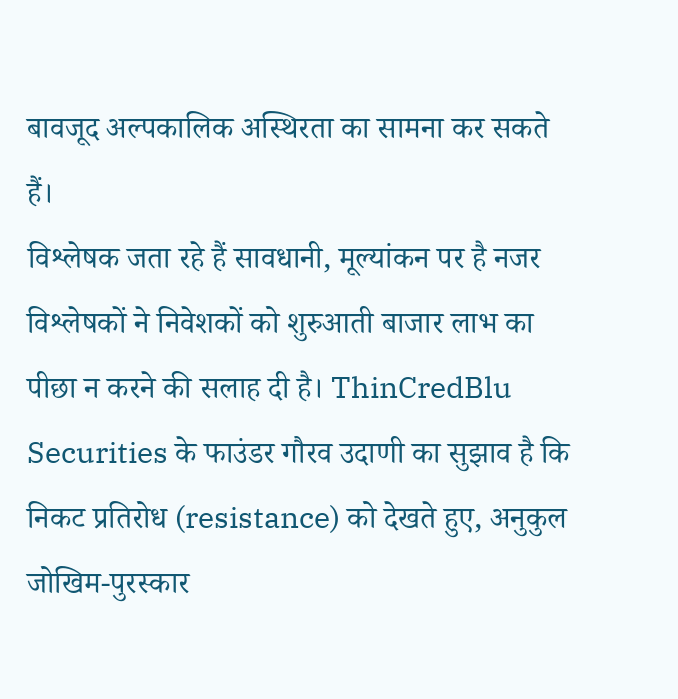बावजूद अल्पकालिक अस्थिरता का सामना कर सकते हैं।
विश्लेषक जता रहे हैं सावधानी, मूल्यांकन पर है नजर
विश्लेषकों ने निवेशकों को शुरुआती बाजार लाभ का पीछा न करने की सलाह दी है। ThinCredBlu Securities के फाउंडर गौरव उदाणी का सुझाव है कि निकट प्रतिरोध (resistance) को देखते हुए, अनुकुल जोखिम-पुरस्कार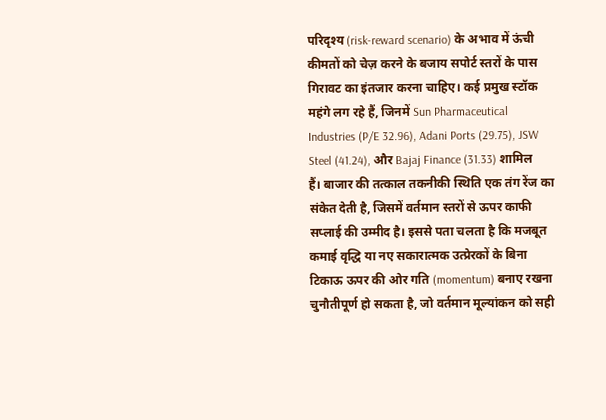परिदृश्य (risk-reward scenario) के अभाव में ऊंची कीमतों को चेज़ करने के बजाय सपोर्ट स्तरों के पास गिरावट का इंतजार करना चाहिए। कई प्रमुख स्टॉक महंगे लग रहे हैं, जिनमें Sun Pharmaceutical Industries (P/E 32.96), Adani Ports (29.75), JSW Steel (41.24), और Bajaj Finance (31.33) शामिल हैं। बाजार की तत्काल तकनीकी स्थिति एक तंग रेंज का संकेत देती है, जिसमें वर्तमान स्तरों से ऊपर काफी सप्लाई की उम्मीद है। इससे पता चलता है कि मजबूत कमाई वृद्धि या नए सकारात्मक उत्प्रेरकों के बिना टिकाऊ ऊपर की ओर गति (momentum) बनाए रखना चुनौतीपूर्ण हो सकता है, जो वर्तमान मूल्यांकन को सही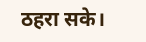ठहरा सके।